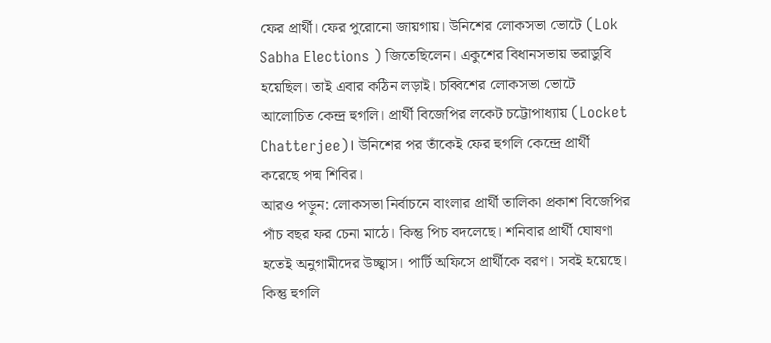ফের প্রার্থী। ফের পুরোনো জায়গায়। উনিশের লোকসভা ভোটে (Lok Sabha Elections ) জিতেছিলেন। একুশের বিধানসভায় ভরাডুবি হয়েছিল। তাই এবার কঠিন লড়াই। চব্বিশের লোকসভা ভোটে আলোচিত কেন্দ্র হুগলি। প্রার্থী বিজেপির লকেট চট্টোপাধ্যায় (Locket Chatterjee)। উনিশের পর তাঁকেই ফের হুগলি কেন্দ্রে প্রার্থী করেছে পদ্ম শিবির।
আরও পড়ুন: লোকসভা নির্বাচনে বাংলার প্রার্থী তালিকা প্রকাশ বিজেপির
পাঁচ বছর ফর চেনা মাঠে। কিন্তু পিচ বদলেছে। শনিবার প্রার্থী ঘোষণা হতেই অনুগামীদের উচ্ছ্বাস। পার্টি অফিসে প্রার্থীকে বরণ। সবই হয়েছে। কিন্তু হুগলি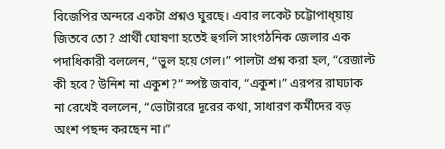বিজেপির অন্দরে একটা প্রশ্নও ঘুরছে। এবার লকেট চট্টোপাধ্য়ায় জিতবে তো? প্রার্থী ঘোষণা হতেই হুগলি সাংগঠনিক জেলার এক পদাধিকারী বললেন, “ভুল হয়ে গেল।” পালটা প্রশ্ন করা হল, “রেজাল্ট কী হবে? উনিশ না একুশ?” স্পষ্ট জবাব, “একুশ।” এরপর রাঘঢাক না রেখেই বললেন, “ভোটাররে দূরের কথা, সাধারণ কর্মীদের বড় অংশ পছন্দ করছেন না।”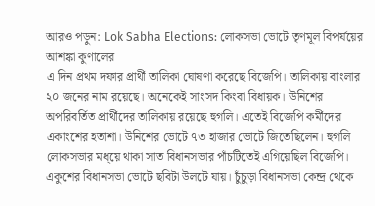আরও পড়ুন: Lok Sabha Elections: লোকসভা ভোটে তৃণমূল বিপর্যয়ের আশঙ্কা কুণালের
এ দিন প্রথম দফার প্রার্থী তালিকা ঘোষণা করেছে বিজেপি। তালিকায় বাংলার ২০ জনের নাম রয়েছে। অনেকেই সাংসদ কিংবা বিধায়ক। উনিশের অপরিবর্তিত প্রার্থীদের তালিকায় রয়েছে হুগলি। এতেই বিজেপি কর্মীদের একাংশের হতাশা। উনিশের ভোটে ৭৩ হাজার ভোটে জিতেছিলেন। হুগলি লোকসভার মধ্য়ে থাকা সাত বিধানসভার পাঁচটিতেই এগিয়েছিল বিজেপি। একুশের বিধানসভা ভোটে ছবিটা উলটে যায়। চুঁচুড়া বিধানসভা কেন্দ্র থেকে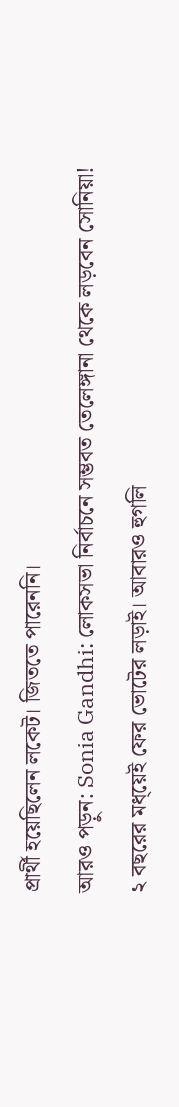প্রার্থী হয়েছিলেন লকেট। জিততে পারেননি।
আরও পড়ুন: Sonia Gandhi: লোকসভা নির্বাচনে সম্ভবত তেলেঙ্গানা থেকে লড়বেন সোনিয়া!
২ বছরের মধ্য়েই ফের ভোটের লড়াই। আবারও হুগলি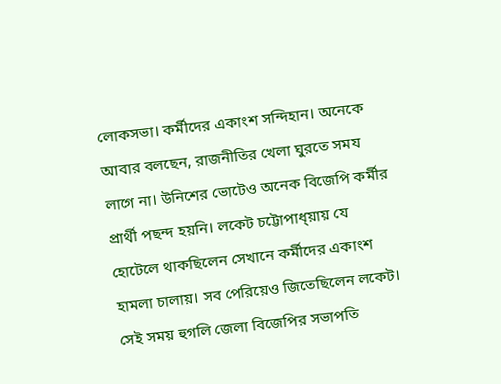লোকসভা। কর্মীদের একাংশ সন্দিহান। অনেকে আবার বলছেন, রাজনীতির খেলা ঘুরতে সময লাগে না। উনিশের ভোটেও অনেক বিজেপি কর্মীর প্রার্থী পছন্দ হয়নি। লকেট চট্টোপাধ্য়ায় যে হোটেলে থাকছিলেন সেখানে কর্মীদের একাংশ হামলা চালায়। সব পেরিয়েও জিতেছিলেন লকেট। সেই সময় হুগলি জেলা বিজেপির সভাপতি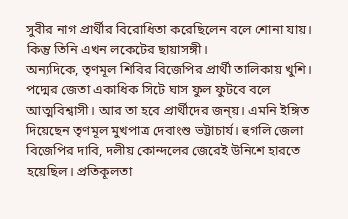সুবীর নাগ প্রার্থীর বিরোধিতা করেছিলেন বলে শোনা যায়। কিন্তু তিনি এখন লকেটের ছায়াসঙ্গী।
অন্যদিকে, তৃণমূল শিবির বিজেপির প্রার্থী তালিকায় খুশি। পদ্মের জেতা একাধিক সিটে ঘাস ফুল ফুটবে বলে আত্মবিশ্বাসী। আর তা হবে প্রার্থীদের জন্য়। এমনি ইঙ্গিত দিয়েছেন তৃণমূল মুখপাত্র দেবাংশু ভট্টাচার্য। হুগলি জেলা বিজেপির দাবি, দলীয় কোন্দলের জেরেই উনিশে হারতে হয়েছিল। প্রতিকূলতা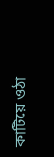কাটিয়ে ওঠা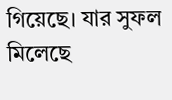গিয়েছে। যার সুফল মিলেছে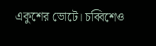একুশের ভোটে। চব্বিশেও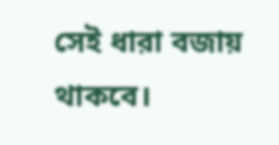সেই ধারা বজায় থাকবে।